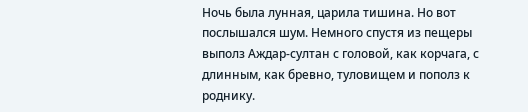Ночь была лунная, царила тишина. Но вот послышался шум. Немного спустя из пещеры выполз Аждар-султан с головой, как корчага, с длинным, как бревно, туловищем и пополз к роднику.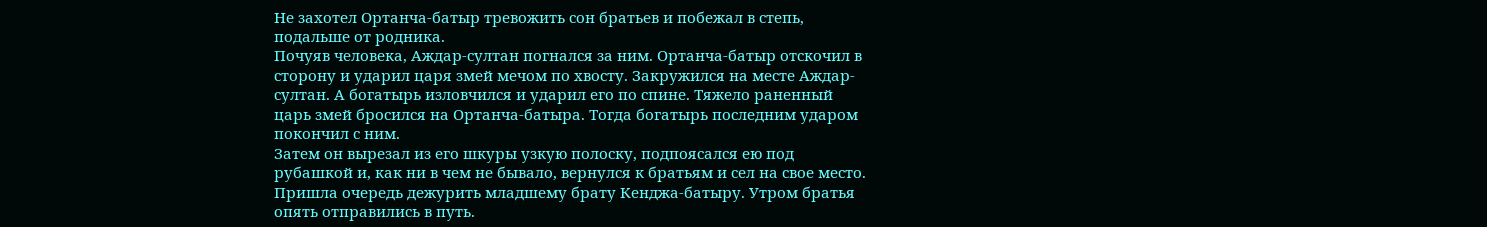Не захотел Ортанча-батыр тревожить сон братьев и побежал в степь, подальше от родника.
Почуяв человека, Аждар-султан погнался за ним. Ортанча-батыр отскочил в сторону и ударил царя змей мечом по хвосту. Закружился на месте Аждар-султан. А богатырь изловчился и ударил его по спине. Тяжело раненный царь змей бросился на Ортанча-батыра. Тогда богатырь последним ударом покончил с ним.
Затем он вырезал из его шкуры узкую полоску, подпоясался ею под рубашкой и, как ни в чем не бывало, вернулся к братьям и сел на свое место. Пришла очередь дежурить младшему брату Кенджа-батыру. Утром братья опять отправились в путь.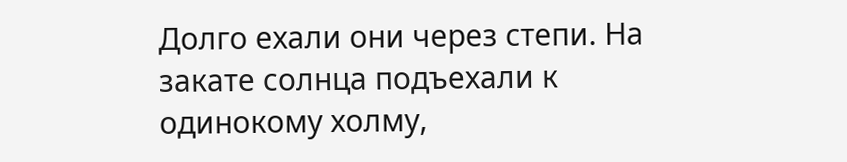Долго ехали они через степи. На закате солнца подъехали к одинокому холму,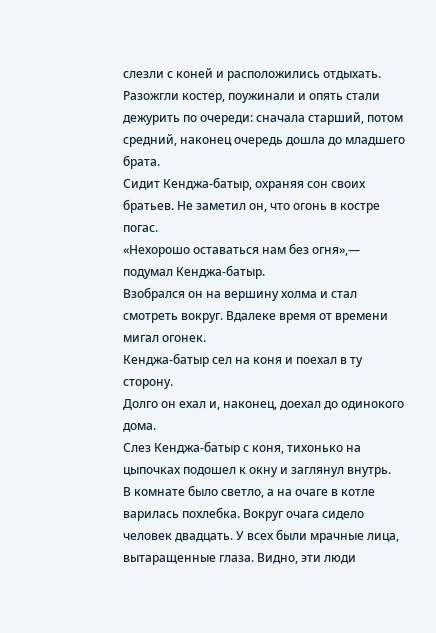слезли с коней и расположились отдыхать. Разожгли костер, поужинали и опять стали дежурить по очереди: сначала старший, потом средний, наконец очередь дошла до младшего брата.
Сидит Кенджа-батыр, охраняя сон своих братьев. Не заметил он, что огонь в костре погас.
«Нехорошо оставаться нам без огня»,— подумал Кенджа-батыр.
Взобрался он на вершину холма и стал смотреть вокруг. Вдалеке время от времени мигал огонек.
Кенджа-батыр сел на коня и поехал в ту сторону.
Долго он ехал и, наконец, доехал до одинокого дома.
Слез Кенджа-батыр с коня, тихонько на цыпочках подошел к окну и заглянул внутрь.
В комнате было светло, а на очаге в котле варилась похлебка. Вокруг очага сидело человек двадцать. У всех были мрачные лица, вытаращенные глаза. Видно, эти люди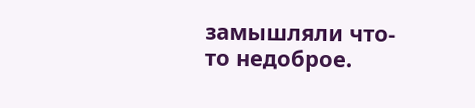замышляли что-то недоброе.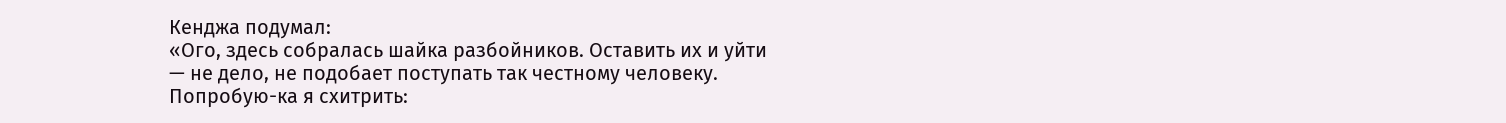Кенджа подумал:
«Ого, здесь собралась шайка разбойников. Оставить их и уйти — не дело, не подобает поступать так честному человеку. Попробую-ка я схитрить: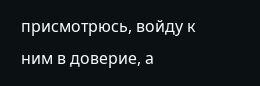присмотрюсь, войду к ним в доверие, а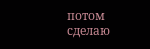потом сделаю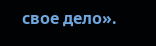свое дело».